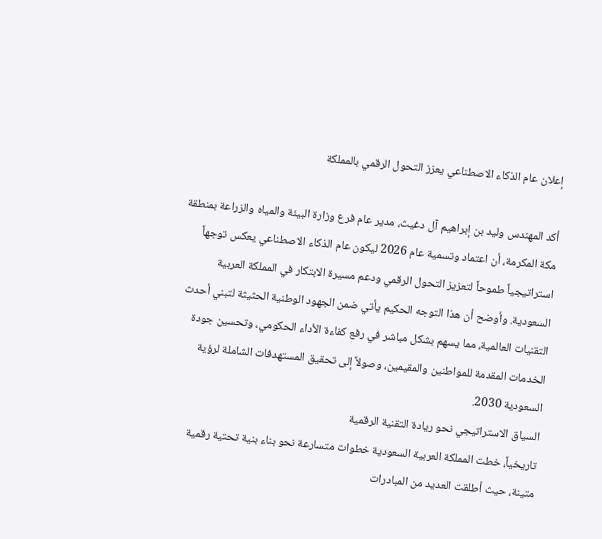إعلان عام الذكاء الاصطناعي يعزز التحول الرقمي بالمملكة

أكد المهندس وليد بن إبراهيم آل دغيث، مدير عام فرع وزارة البيئة والمياه والزراعة بمنطقة مكة المكرمة، أن اعتماد وتسمية عام 2026 ليكون عام الذكاء الاصطناعي يعكس توجهاً استراتيجياً طموحاً لتعزيز التحول الرقمي ودعم مسيرة الابتكار في المملكة العربية السعودية. وأوضح أن هذا التوجه الحكيم يأتي ضمن الجهود الوطنية الحثيثة لتبني أحدث التقنيات العالمية، مما يسهم بشكل مباشر في رفع كفاءة الأداء الحكومي، وتحسين جودة الخدمات المقدمة للمواطنين والمقيمين، وصولاً إلى تحقيق المستهدفات الشاملة لرؤية السعودية 2030.
السياق الاستراتيجي نحو ريادة التقنية الرقمية
تاريخياً، خطت المملكة العربية السعودية خطوات متسارعة نحو بناء بنية تحتية رقمية متينة، حيث أطلقت العديد من المبادرات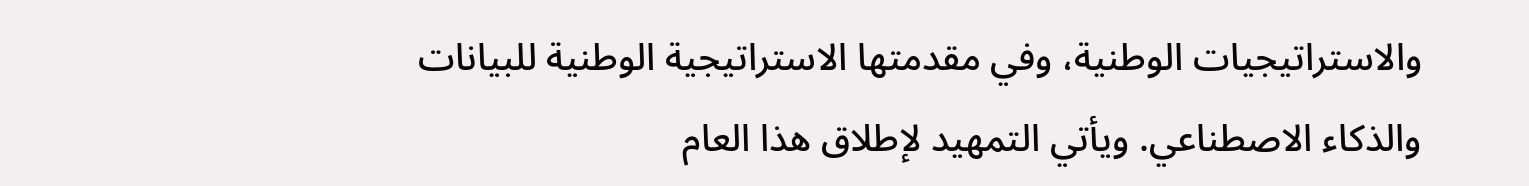والاستراتيجيات الوطنية، وفي مقدمتها الاستراتيجية الوطنية للبيانات والذكاء الاصطناعي. ويأتي التمهيد لإطلاق هذا العام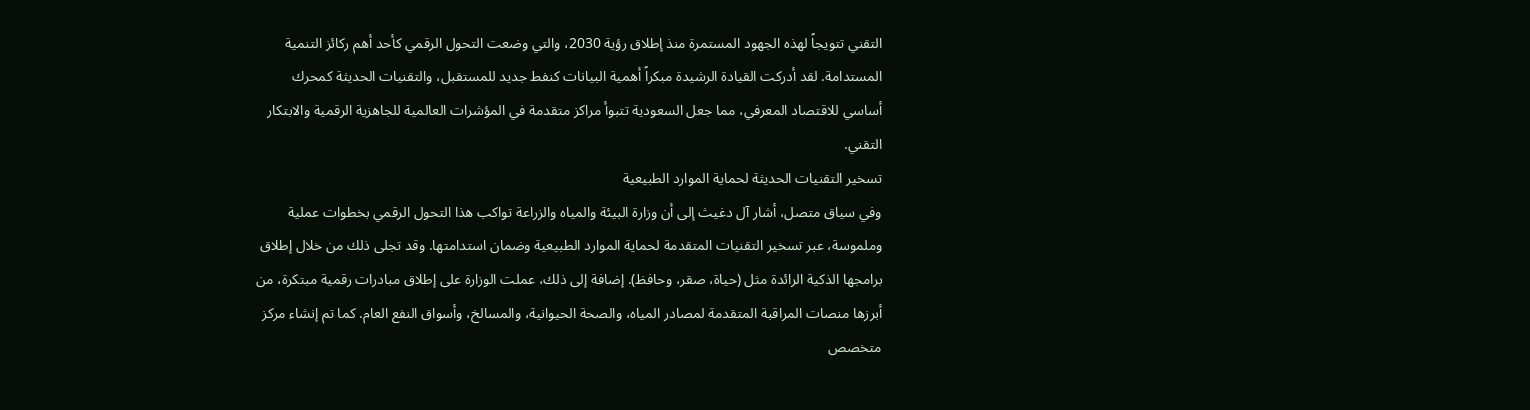التقني تتويجاً لهذه الجهود المستمرة منذ إطلاق رؤية 2030، والتي وضعت التحول الرقمي كأحد أهم ركائز التنمية المستدامة. لقد أدركت القيادة الرشيدة مبكراً أهمية البيانات كنفط جديد للمستقبل، والتقنيات الحديثة كمحرك أساسي للاقتصاد المعرفي، مما جعل السعودية تتبوأ مراكز متقدمة في المؤشرات العالمية للجاهزية الرقمية والابتكار التقني.
تسخير التقنيات الحديثة لحماية الموارد الطبيعية
وفي سياق متصل، أشار آل دغيث إلى أن وزارة البيئة والمياه والزراعة تواكب هذا التحول الرقمي بخطوات عملية وملموسة، عبر تسخير التقنيات المتقدمة لحماية الموارد الطبيعية وضمان استدامتها. وقد تجلى ذلك من خلال إطلاق برامجها الذكية الرائدة مثل (حياة، صقر، وحافظ). إضافة إلى ذلك، عملت الوزارة على إطلاق مبادرات رقمية مبتكرة، من أبرزها منصات المراقبة المتقدمة لمصادر المياه، والصحة الحيوانية، والمسالخ، وأسواق النفع العام. كما تم إنشاء مركز متخصص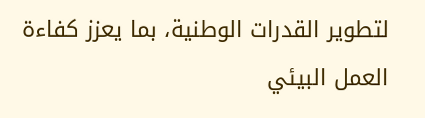لتطوير القدرات الوطنية، بما يعزز كفاءة العمل البيئي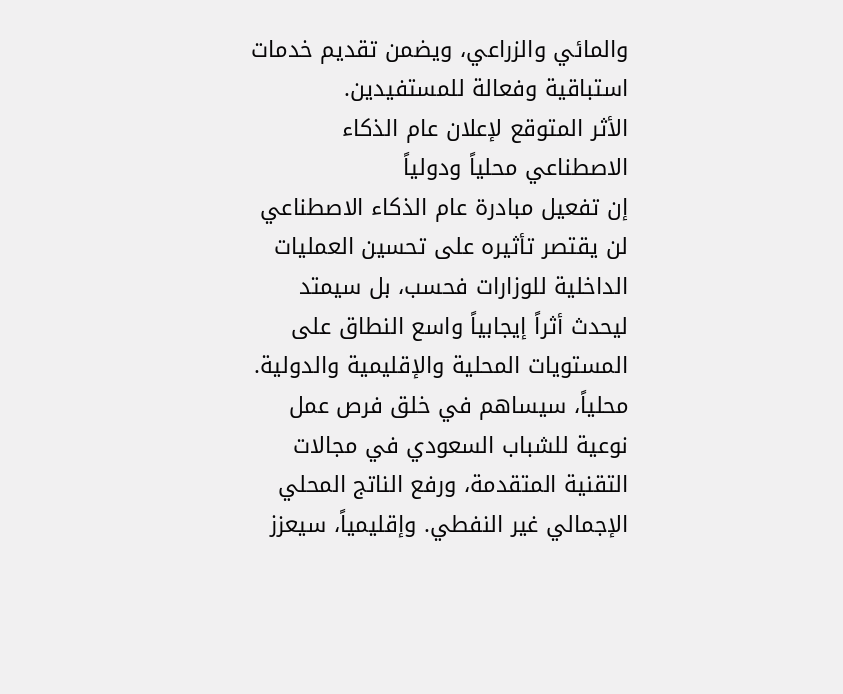والمائي والزراعي، ويضمن تقديم خدمات استباقية وفعالة للمستفيدين.
الأثر المتوقع لإعلان عام الذكاء الاصطناعي محلياً ودولياً
إن تفعيل مبادرة عام الذكاء الاصطناعي لن يقتصر تأثيره على تحسين العمليات الداخلية للوزارات فحسب، بل سيمتد ليحدث أثراً إيجابياً واسع النطاق على المستويات المحلية والإقليمية والدولية. محلياً، سيساهم في خلق فرص عمل نوعية للشباب السعودي في مجالات التقنية المتقدمة، ورفع الناتج المحلي الإجمالي غير النفطي. وإقليمياً، سيعزز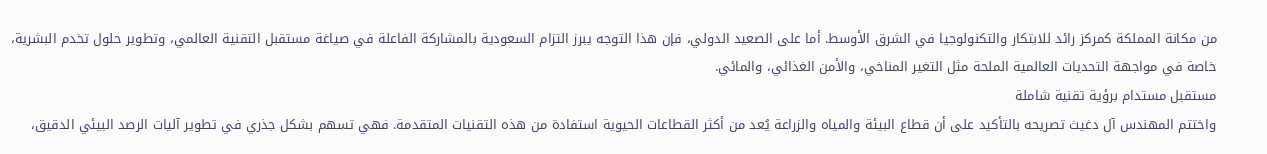من مكانة المملكة كمركز رائد للابتكار والتكنولوجيا في الشرق الأوسط. أما على الصعيد الدولي، فإن هذا التوجه يبرز التزام السعودية بالمشاركة الفاعلة في صياغة مستقبل التقنية العالمي، وتطوير حلول تخدم البشرية، خاصة في مواجهة التحديات العالمية الملحة مثل التغير المناخي، والأمن الغذائي، والمائي.
مستقبل مستدام برؤية تقنية شاملة
واختتم المهندس آل دغيث تصريحه بالتأكيد على أن قطاع البيئة والمياه والزراعة يُعد من أكثر القطاعات الحيوية استفادة من هذه التقنيات المتقدمة. فهي تسهم بشكل جذري في تطوير آليات الرصد البيئي الدقيق،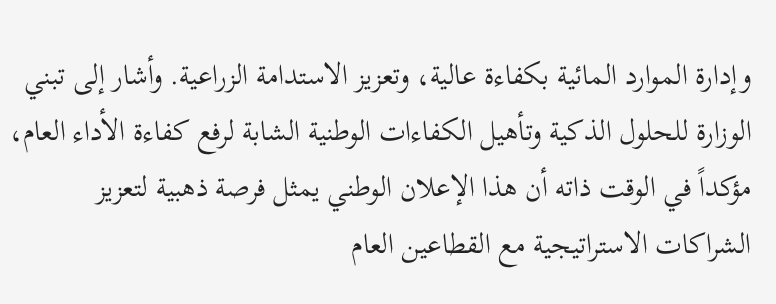وإدارة الموارد المائية بكفاءة عالية، وتعزيز الاستدامة الزراعية. وأشار إلى تبني الوزارة للحلول الذكية وتأهيل الكفاءات الوطنية الشابة لرفع كفاءة الأداء العام، مؤكداً في الوقت ذاته أن هذا الإعلان الوطني يمثل فرصة ذهبية لتعزيز الشراكات الاستراتيجية مع القطاعين العام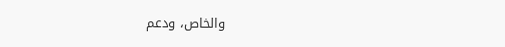والخاص، ودعم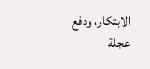الابتكار، ودفع عجلة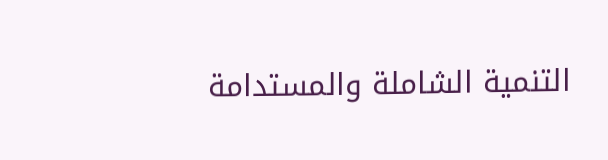التنمية الشاملة والمستدامة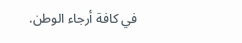في كافة أرجاء الوطن.